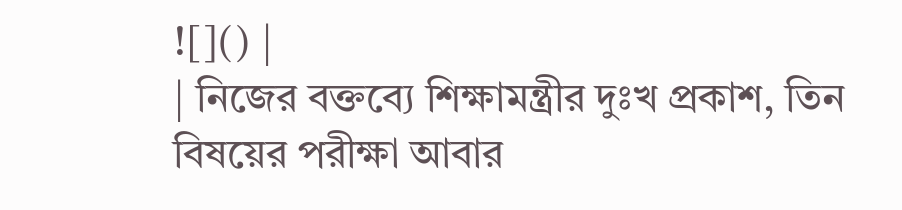![]() |
| নিজের বক্তব্যে শিক্ষামন্ত্রীর দুঃখ প্রকাশ, তিন বিষয়ের পরীক্ষা আবার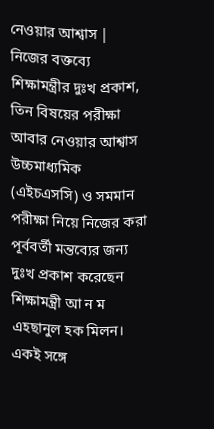নেওয়ার আশ্বাস |
নিজের বক্তব্যে শিক্ষামন্ত্রীর দুঃখ প্রকাশ, তিন বিষয়ের পরীক্ষা আবার নেওয়ার আশ্বাস
উচ্চমাধ্যমিক (এইচএসসি) ও সমমান পরীক্ষা নিয়ে নিজের করা পূর্ববর্তী মন্তব্যের জন্য দুঃখ প্রকাশ করেছেন শিক্ষামন্ত্রী আ ন ম এহছানুল হক মিলন। একই সঙ্গে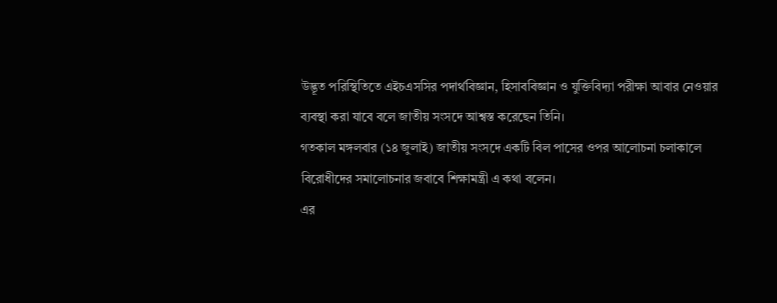উদ্ভূত পরিস্থিতিতে এইচএসসির পদার্থবিজ্ঞান, হিসাববিজ্ঞান ও যুক্তিবিদ্যা পরীক্ষা আবার নেওয়ার ব্যবস্থা করা যাবে বলে জাতীয় সংসদে আশ্বস্ত করেছেন তিনি।
গতকাল মঙ্গলবার (১৪ জুলাই) জাতীয় সংসদে একটি বিল পাসের ওপর আলোচনা চলাকালে বিরোধীদের সমালোচনার জবাবে শিক্ষামন্ত্রী এ কথা বলেন।
এর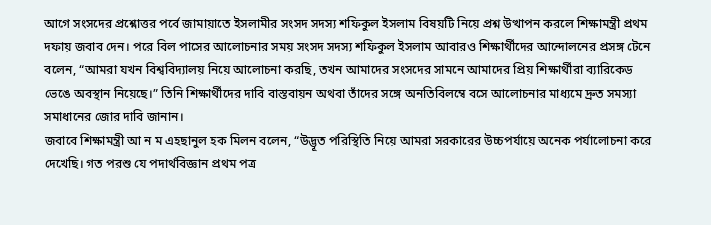আগে সংসদের প্রশ্নোত্তর পর্বে জামায়াতে ইসলামীর সংসদ সদস্য শফিকুল ইসলাম বিষয়টি নিয়ে প্রশ্ন উত্থাপন করলে শিক্ষামন্ত্রী প্রথম দফায় জবাব দেন। পরে বিল পাসের আলোচনার সময় সংসদ সদস্য শফিকুল ইসলাম আবারও শিক্ষার্থীদের আন্দোলনের প্রসঙ্গ টেনে বলেন, “আমরা যখন বিশ্ববিদ্যালয় নিয়ে আলোচনা করছি, তখন আমাদের সংসদের সামনে আমাদের প্রিয় শিক্ষার্থীরা ব্যারিকেড ভেঙে অবস্থান নিয়েছে।” তিনি শিক্ষার্থীদের দাবি বাস্তবায়ন অথবা তাঁদের সঙ্গে অনতিবিলম্বে বসে আলোচনার মাধ্যমে দ্রুত সমস্যা সমাধানের জোর দাবি জানান।
জবাবে শিক্ষামন্ত্রী আ ন ম এহছানুল হক মিলন বলেন, “উদ্ভূত পরিস্থিতি নিয়ে আমরা সরকারের উচ্চপর্যায়ে অনেক পর্যালোচনা করে দেখেছি। গত পরশু যে পদার্থবিজ্ঞান প্রথম পত্র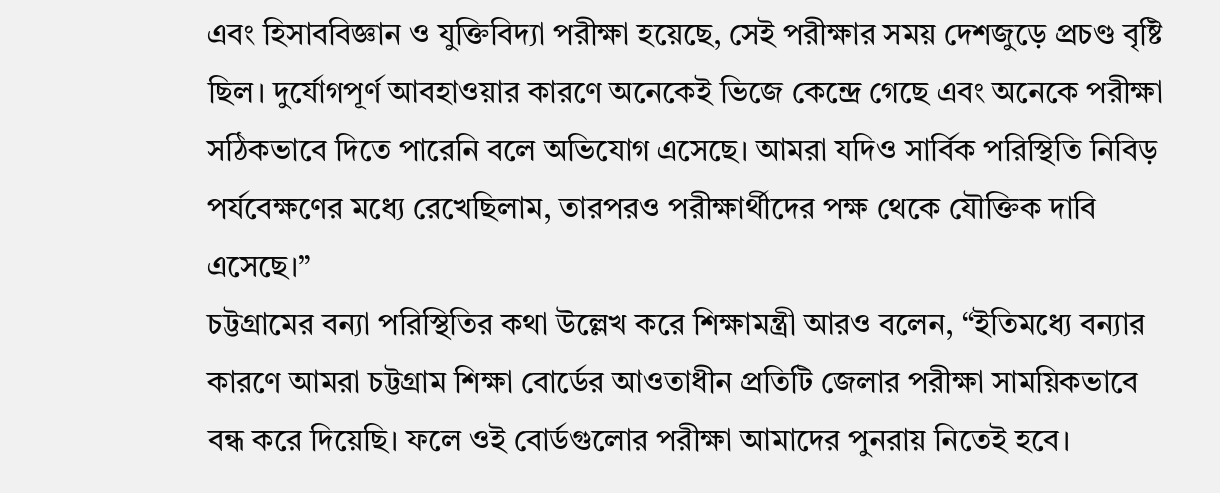এবং হিসাববিজ্ঞান ও যুক্তিবিদ্যা পরীক্ষা হয়েছে, সেই পরীক্ষার সময় দেশজুড়ে প্রচণ্ড বৃষ্টি ছিল। দুর্যোগপূর্ণ আবহাওয়ার কারণে অনেকেই ভিজে কেন্দ্রে গেছে এবং অনেকে পরীক্ষা সঠিকভাবে দিতে পারেনি বলে অভিযোগ এসেছে। আমরা যদিও সার্বিক পরিস্থিতি নিবিড় পর্যবেক্ষণের মধ্যে রেখেছিলাম, তারপরও পরীক্ষার্থীদের পক্ষ থেকে যৌক্তিক দাবি এসেছে।”
চট্টগ্রামের বন্যা পরিস্থিতির কথা উল্লেখ করে শিক্ষামন্ত্রী আরও বলেন, “ইতিমধ্যে বন্যার কারণে আমরা চট্টগ্রাম শিক্ষা বোর্ডের আওতাধীন প্রতিটি জেলার পরীক্ষা সাময়িকভাবে বন্ধ করে দিয়েছি। ফলে ওই বোর্ডগুলোর পরীক্ষা আমাদের পুনরায় নিতেই হবে।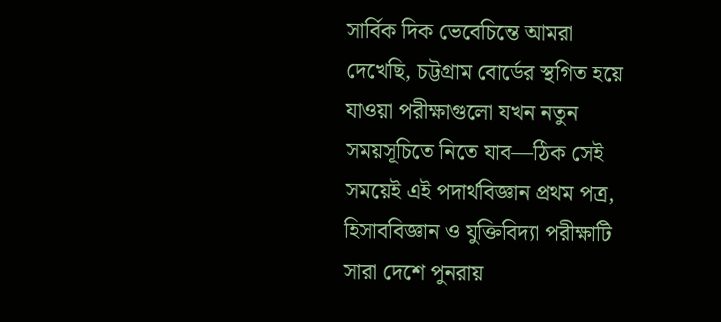সার্বিক দিক ভেবেচিন্তে আমরা দেখেছি, চট্টগ্রাম বোর্ডের স্থগিত হয়ে যাওয়া পরীক্ষাগুলো যখন নতুন সময়সূচিতে নিতে যাব—ঠিক সেই সময়েই এই পদার্থবিজ্ঞান প্রথম পত্র, হিসাববিজ্ঞান ও যুক্তিবিদ্যা পরীক্ষাটি সারা দেশে পুনরায়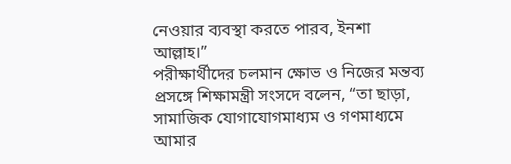নেওয়ার ব্যবস্থা করতে পারব, ইনশা আল্লাহ।”
পরীক্ষার্থীদের চলমান ক্ষোভ ও নিজের মন্তব্য প্রসঙ্গে শিক্ষামন্ত্রী সংসদে বলেন, “তা ছাড়া, সামাজিক যোগাযোগমাধ্যম ও গণমাধ্যমে আমার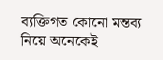ব্যক্তিগত কোনো মন্তব্য নিয়ে অনেকেই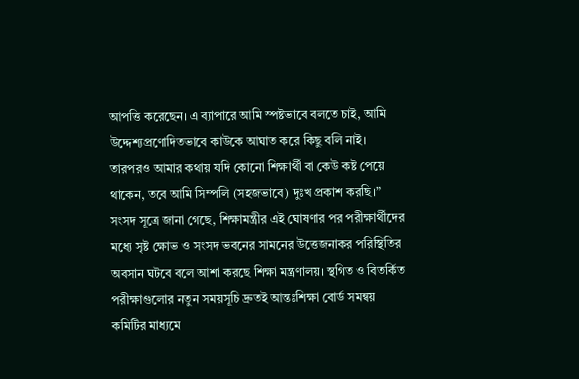আপত্তি করেছেন। এ ব্যাপারে আমি স্পষ্টভাবে বলতে চাই, আমি উদ্দেশ্যপ্রণোদিতভাবে কাউকে আঘাত করে কিছু বলি নাই। তারপরও আমার কথায় যদি কোনো শিক্ষার্থী বা কেউ কষ্ট পেয়ে থাকেন, তবে আমি সিম্পলি (সহজভাবে) দুঃখ প্রকাশ করছি।”
সংসদ সূত্রে জানা গেছে, শিক্ষামন্ত্রীর এই ঘোষণার পর পরীক্ষার্থীদের মধ্যে সৃষ্ট ক্ষোভ ও সংসদ ভবনের সামনের উত্তেজনাকর পরিস্থিতির অবসান ঘটবে বলে আশা করছে শিক্ষা মন্ত্রণালয়। স্থগিত ও বিতর্কিত পরীক্ষাগুলোর নতুন সময়সূচি দ্রুতই আন্তঃশিক্ষা বোর্ড সমন্বয় কমিটির মাধ্যমে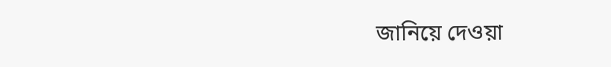জানিয়ে দেওয়া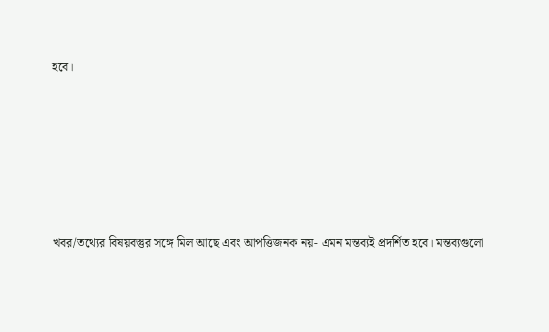হবে।







খবর/তথ্যের বিষয়বস্তুর সঙ্গে মিল আছে এবং আপত্তিজনক নয়- এমন মন্তব্যই প্রদর্শিত হবে। মন্তব্যগুলো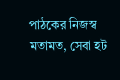পাঠকের নিজস্ব মতামত, সেবা হট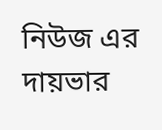নিউজ এর দায়ভার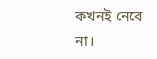কখনই নেবে না।